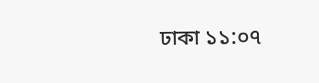ঢাকা ১১:০৭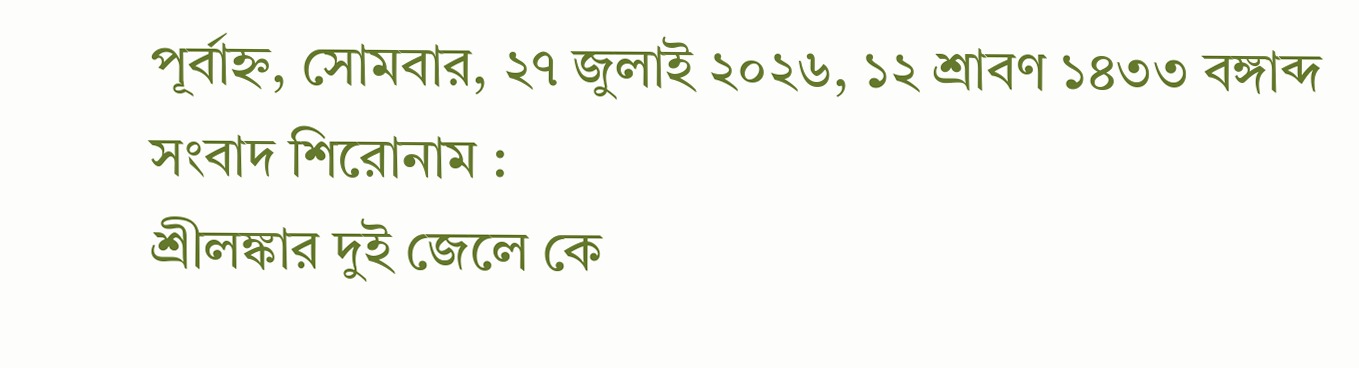পূর্বাহ্ন, সোমবার, ২৭ জুলাই ২০২৬, ১২ শ্রাবণ ১৪৩৩ বঙ্গাব্দ
সংবাদ শিরোনাম :
শ্রীলঙ্কার দুই জেলে কে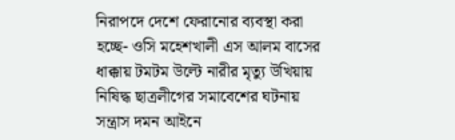নিরাপদে দেশে ফেরানোর ব্যবস্থা করা হচ্ছে- ওসি মহেশখালী এস আলম বাসের ধাক্কায় টমটম উল্টে নারীর মৃত্যু উখিয়ায় নিষিদ্ধ ছাত্রলীগের সমাবেশের ঘটনায় সন্ত্রাস দমন আইনে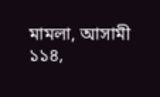মামলা, আসামী ১১৪,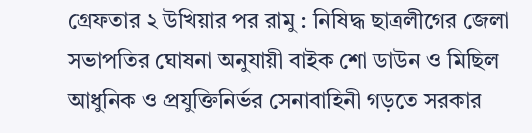গ্রেফতার ২ উখিয়ার পর রামু : নিষিদ্ধ ছাত্রলীগের জেলা সভাপতির ঘোষনা অনুযায়ী বাইক শো ডাউন ও মিছিল আধুনিক ও প্রযুক্তিনির্ভর সেনাবাহিনী গড়তে সরকার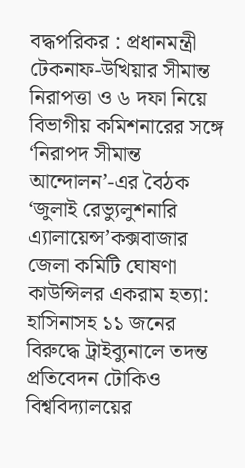বদ্ধপরিকর : প্রধানমন্ত্রী টেকনাফ-উখিয়ার সীমান্ত নিরাপত্তা ও ৬ দফা নিয়ে বিভাগীয় কমিশনারের সঙ্গে ‘নিরাপদ সীমান্ত আন্দোলন’-এর বৈঠক ‘জুলাই রেভ্যুলুশনারি এ্যালায়েন্স’কক্সবাজার জেলা কমিটি ঘোষণা কাউন্সিলর একরাম হত্যা: হাসিনাসহ ১১ জনের বিরুদ্ধে ট্রাইব্যুনালে তদন্ত প্রতিবেদন টোকিও বিশ্ববিদ্যালয়ের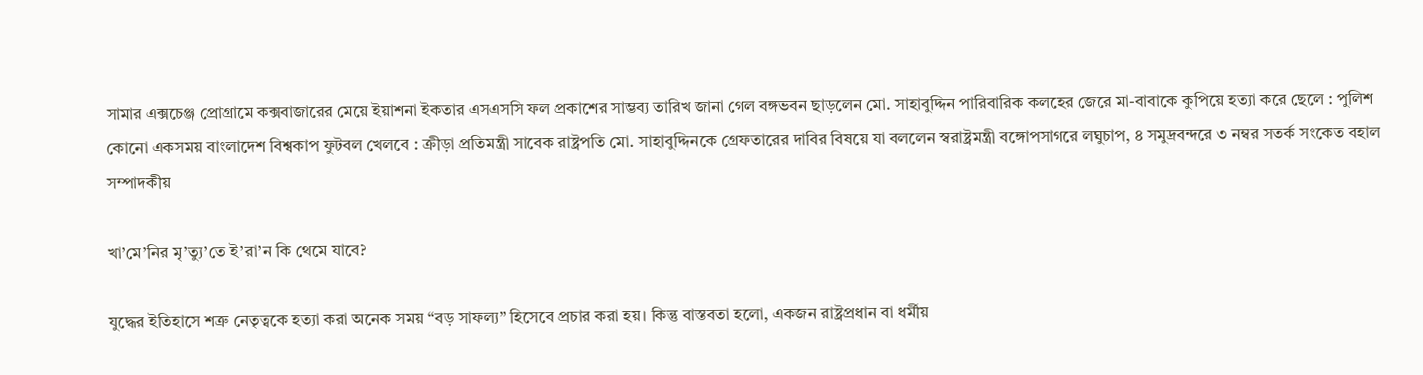সামার এক্সচেঞ্জ প্রোগ্রামে কক্সবাজারের মেয়ে ইয়াশনা ইকতার এসএসসি ফল প্রকাশের সাম্ভব্য তারিখ জানা গেল বঙ্গভবন ছাড়লেন মো. সাহাবুদ্দিন পারিবারিক কলহের জেরে মা-বাবাকে কুপিয়ে হত্যা করে ছেলে : পুলিশ কোনো একসময় বাংলাদেশ বিশ্বকাপ ফুটবল খেলবে : ক্রীড়া প্রতিমন্ত্রী সাবেক রাষ্ট্রপতি মো. সাহাবুদ্দিনকে গ্রেফতারের দাবির বিষয়ে যা বললেন স্বরাষ্ট্রমন্ত্রী বঙ্গোপসাগরে লঘুচাপ, ৪ সমুদ্রবন্দরে ৩ নম্বর সতর্ক সংকেত বহাল
সম্পাদকীয়

খা’মে’নির মৃ’ত্যু’তে ই’রা’ন কি থেমে যাবে?

যুদ্ধের ইতিহাসে শত্রু নেতৃত্বকে হত্যা করা অনেক সময় “বড় সাফল্য” হিসেবে প্রচার করা হয়। কিন্তু বাস্তবতা হলো, একজন রাষ্ট্রপ্রধান বা ধর্মীয়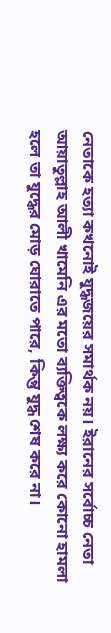নেতাকে হত্যা কখনোই যুদ্ধজয়ের সমার্থক নয়। ইরানের সর্বোচ্চ নেতা আয়াতুল্লাহ আলী খামেনি এর মতো ব্যক্তিত্বকে লক্ষ্য করে কোনো হামলা হলে তা যুদ্ধের মোড় ঘোরাতে পারে, কিন্তু যুদ্ধ শেষ করে না।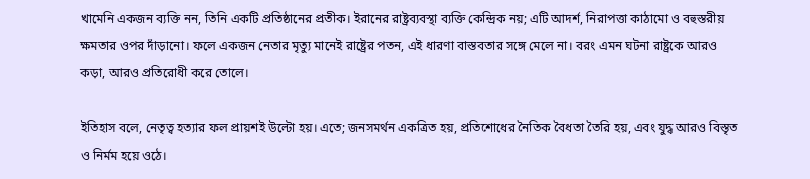খামেনি একজন ব্যক্তি নন, তিনি একটি প্রতিষ্ঠানের প্রতীক। ইরানের রাষ্ট্রব্যবস্থা ব্যক্তি কেন্দ্রিক নয়; এটি আদর্শ, নিরাপত্তা কাঠামো ও বহুস্তরীয় ক্ষমতার ওপর দাঁড়ানো। ফলে একজন নেতার মৃত্যু মানেই রাষ্ট্রের পতন, এই ধারণা বাস্তবতার সঙ্গে মেলে না। বরং এমন ঘটনা রাষ্ট্রকে আরও কড়া, আরও প্রতিরোধী করে তোলে।

ইতিহাস বলে, নেতৃত্ব হত্যার ফল প্রায়শই উল্টো হয়। এতে; জনসমর্থন একত্রিত হয়, প্রতিশোধের নৈতিক বৈধতা তৈরি হয়, এবং যুদ্ধ আরও বিস্তৃত ও নির্মম হয়ে ওঠে।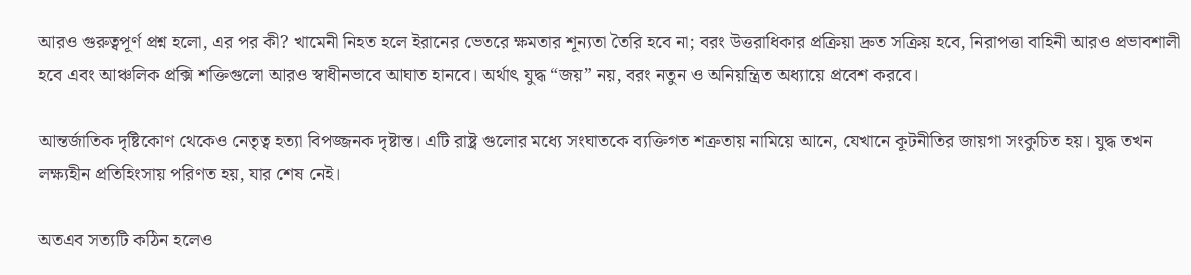আরও গুরুত্বপূর্ণ প্রশ্ন হলো, এর পর কী? খামেনী নিহত হলে ইরানের ভেতরে ক্ষমতার শূন্যতা তৈরি হবে না; বরং উত্তরাধিকার প্রক্রিয়া দ্রুত সক্রিয় হবে, নিরাপত্তা বাহিনী আরও প্রভাবশালী হবে এবং আঞ্চলিক প্রক্সি শক্তিগুলো আরও স্বাধীনভাবে আঘাত হানবে। অর্থাৎ যুদ্ধ “জয়” নয়, বরং নতুন ও অনিয়ন্ত্রিত অধ্যায়ে প্রবেশ করবে।

আন্তর্জাতিক দৃষ্টিকোণ থেকেও নেতৃত্ব হত্যা বিপজ্জনক দৃষ্টান্ত। এটি রাষ্ট্র গুলোর মধ্যে সংঘাতকে ব্যক্তিগত শত্রুতায় নামিয়ে আনে, যেখানে কূটনীতির জায়গা সংকুচিত হয়। যুদ্ধ তখন লক্ষ্যহীন প্রতিহিংসায় পরিণত হয়, যার শেষ নেই।

অতএব সত্যটি কঠিন হলেও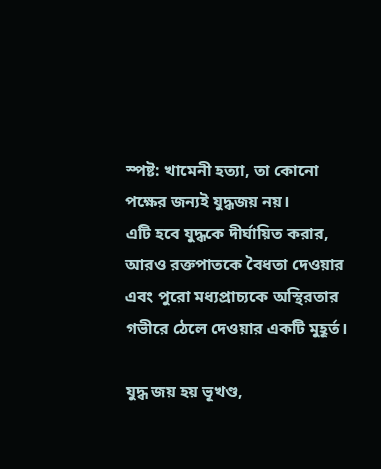স্পষ্ট: খামেনী হত্যা, তা কোনো পক্ষের জন্যই যুদ্ধজয় নয়।
এটি হবে যুদ্ধকে দীর্ঘায়িত করার, আরও রক্তপাতকে বৈধতা দেওয়ার এবং পুরো মধ্যপ্রাচ্যকে অস্থিরতার গভীরে ঠেলে দেওয়ার একটি মুহূর্ত।

যুদ্ধ জয় হয় ভূখণ্ড,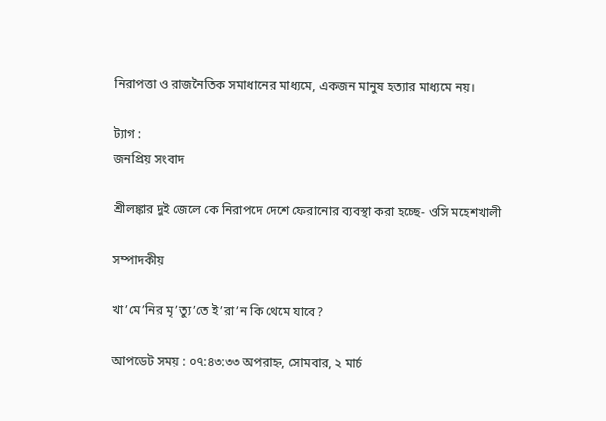নিরাপত্তা ও রাজনৈতিক সমাধানের মাধ্যমে, একজন মানুষ হত্যার মাধ্যমে নয়।

ট্যাগ :
জনপ্রিয় সংবাদ

শ্রীলঙ্কার দুই জেলে কে নিরাপদে দেশে ফেরানোর ব্যবস্থা করা হচ্ছে- ওসি মহেশখালী

সম্পাদকীয়

খা’মে’নির মৃ’ত্যু’তে ই’রা’ন কি থেমে যাবে?

আপডেট সময় : ০৭:৪৩:৩৩ অপরাহ্ন, সোমবার, ২ মার্চ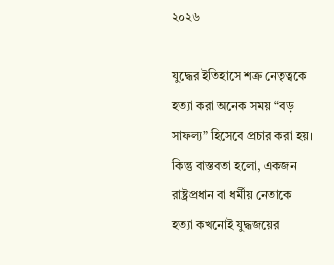২০২৬

যুদ্ধের ইতিহাসে শত্রু নেতৃত্বকে হত্যা করা অনেক সময় “বড় সাফল্য” হিসেবে প্রচার করা হয়। কিন্তু বাস্তবতা হলো, একজন রাষ্ট্রপ্রধান বা ধর্মীয় নেতাকে হত্যা কখনোই যুদ্ধজয়ের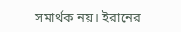সমার্থক নয়। ইরানের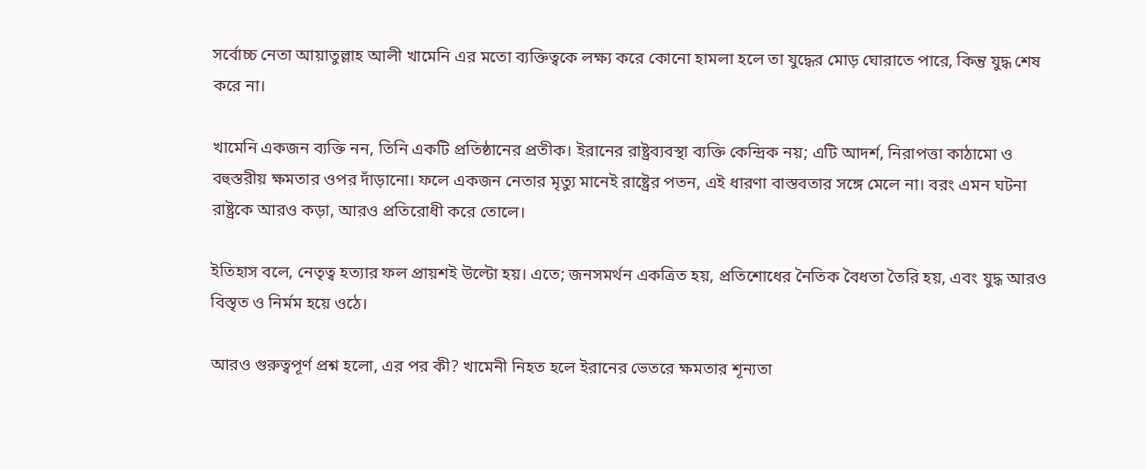সর্বোচ্চ নেতা আয়াতুল্লাহ আলী খামেনি এর মতো ব্যক্তিত্বকে লক্ষ্য করে কোনো হামলা হলে তা যুদ্ধের মোড় ঘোরাতে পারে, কিন্তু যুদ্ধ শেষ করে না।

খামেনি একজন ব্যক্তি নন, তিনি একটি প্রতিষ্ঠানের প্রতীক। ইরানের রাষ্ট্রব্যবস্থা ব্যক্তি কেন্দ্রিক নয়; এটি আদর্শ, নিরাপত্তা কাঠামো ও বহুস্তরীয় ক্ষমতার ওপর দাঁড়ানো। ফলে একজন নেতার মৃত্যু মানেই রাষ্ট্রের পতন, এই ধারণা বাস্তবতার সঙ্গে মেলে না। বরং এমন ঘটনা রাষ্ট্রকে আরও কড়া, আরও প্রতিরোধী করে তোলে।

ইতিহাস বলে, নেতৃত্ব হত্যার ফল প্রায়শই উল্টো হয়। এতে; জনসমর্থন একত্রিত হয়, প্রতিশোধের নৈতিক বৈধতা তৈরি হয়, এবং যুদ্ধ আরও বিস্তৃত ও নির্মম হয়ে ওঠে।

আরও গুরুত্বপূর্ণ প্রশ্ন হলো, এর পর কী? খামেনী নিহত হলে ইরানের ভেতরে ক্ষমতার শূন্যতা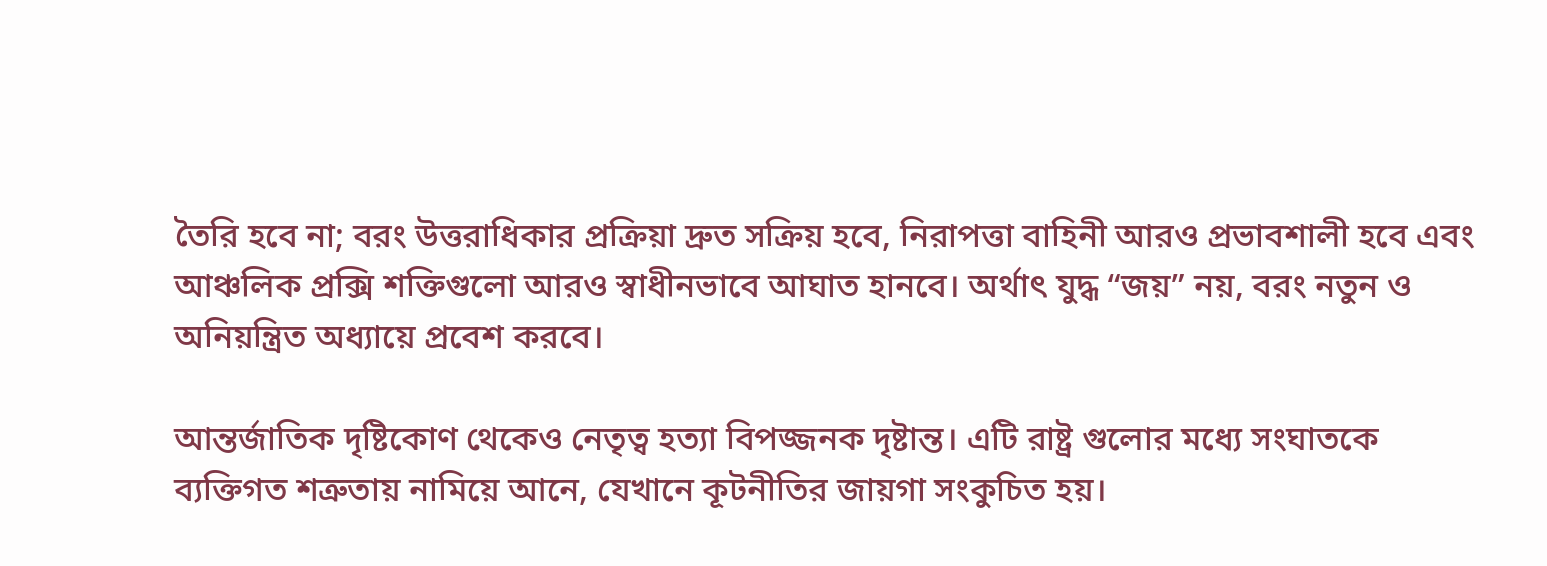তৈরি হবে না; বরং উত্তরাধিকার প্রক্রিয়া দ্রুত সক্রিয় হবে, নিরাপত্তা বাহিনী আরও প্রভাবশালী হবে এবং আঞ্চলিক প্রক্সি শক্তিগুলো আরও স্বাধীনভাবে আঘাত হানবে। অর্থাৎ যুদ্ধ “জয়” নয়, বরং নতুন ও অনিয়ন্ত্রিত অধ্যায়ে প্রবেশ করবে।

আন্তর্জাতিক দৃষ্টিকোণ থেকেও নেতৃত্ব হত্যা বিপজ্জনক দৃষ্টান্ত। এটি রাষ্ট্র গুলোর মধ্যে সংঘাতকে ব্যক্তিগত শত্রুতায় নামিয়ে আনে, যেখানে কূটনীতির জায়গা সংকুচিত হয়।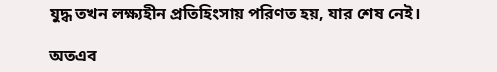যুদ্ধ তখন লক্ষ্যহীন প্রতিহিংসায় পরিণত হয়, যার শেষ নেই।

অতএব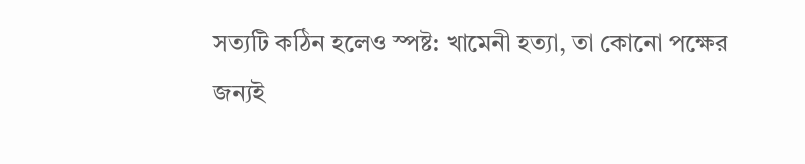সত্যটি কঠিন হলেও স্পষ্ট: খামেনী হত্যা, তা কোনো পক্ষের জন্যই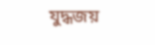যুদ্ধজয়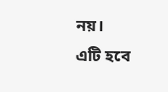নয়।
এটি হবে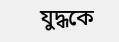যুদ্ধকে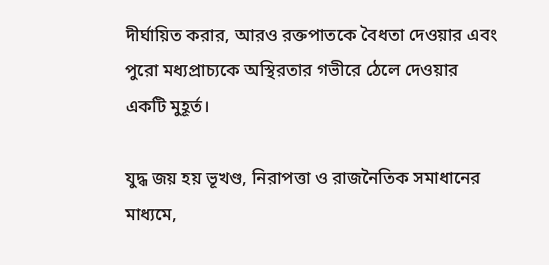দীর্ঘায়িত করার, আরও রক্তপাতকে বৈধতা দেওয়ার এবং পুরো মধ্যপ্রাচ্যকে অস্থিরতার গভীরে ঠেলে দেওয়ার একটি মুহূর্ত।

যুদ্ধ জয় হয় ভূখণ্ড, নিরাপত্তা ও রাজনৈতিক সমাধানের মাধ্যমে,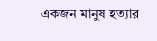একজন মানুষ হত্যার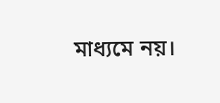মাধ্যমে নয়।